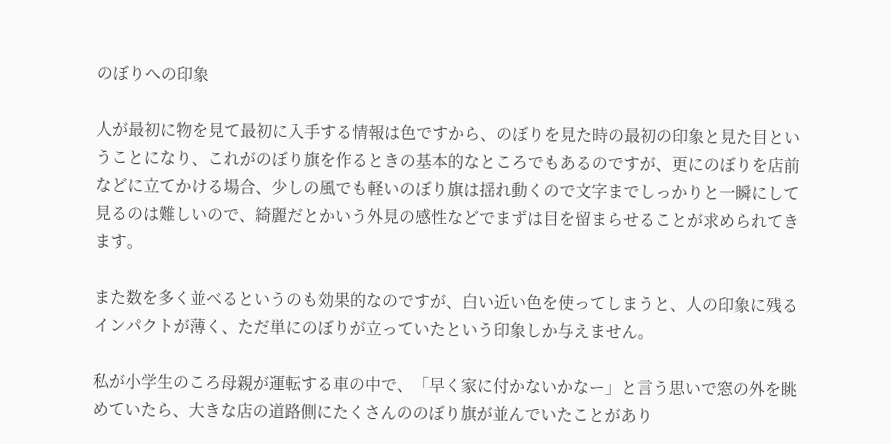のぼりへの印象

人が最初に物を見て最初に入手する情報は色ですから、のぼりを見た時の最初の印象と見た目ということになり、これがのぼり旗を作るときの基本的なところでもあるのですが、更にのぼりを店前などに立てかける場合、少しの風でも軽いのぼり旗は揺れ動くので文字までしっかりと一瞬にして見るのは難しいので、綺麗だとかいう外見の感性などでまずは目を留まらせることが求められてきます。

また数を多く並べるというのも効果的なのですが、白い近い色を使ってしまうと、人の印象に残るインパクトが薄く、ただ単にのぼりが立っていたという印象しか与えません。

私が小学生のころ母親が運転する車の中で、「早く家に付かないかなー」と言う思いで窓の外を眺めていたら、大きな店の道路側にたくさんののぼり旗が並んでいたことがあり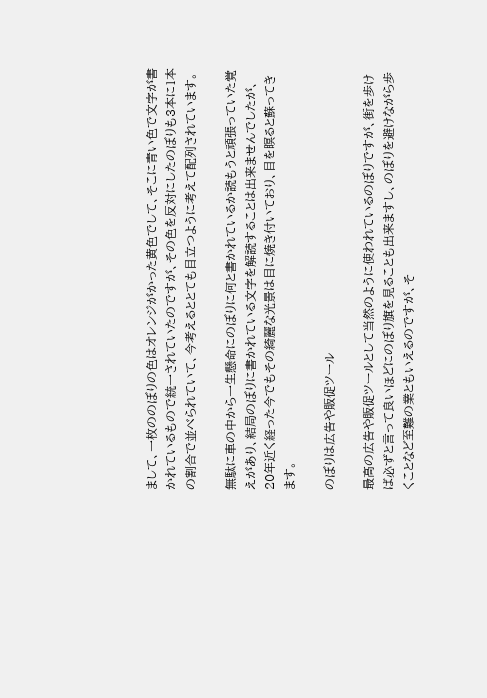まして、一枚ののぼりの色はオレンジがかった黄色でして、そこに青い色で文字が書かれているもので統一されていたのですが、その色を反対にしたのぼりも3本に1本の割合で並べられていて、今考えるととても目立つように考えて配列されています。

無駄に車の中から一生懸命にのぼりに何と書かれているか読もうと頑張っていた覚えがあり、結局のぼりに書かれている文字を解読することは出来ませんでしたが、20年近く経った今でもその綺麗な光景は目に焼き付いており、目を瞑ると蘇ってきます。

のぼりは広告や販促ツール

最高の広告や販促ツールとして当然のように使われているのぼりですが、街を歩けば必ずと言って良いほどにのぼり旗を見ることも出来ますし、のぼりを避けながら歩くことなど至難の業ともいえるのですが、そ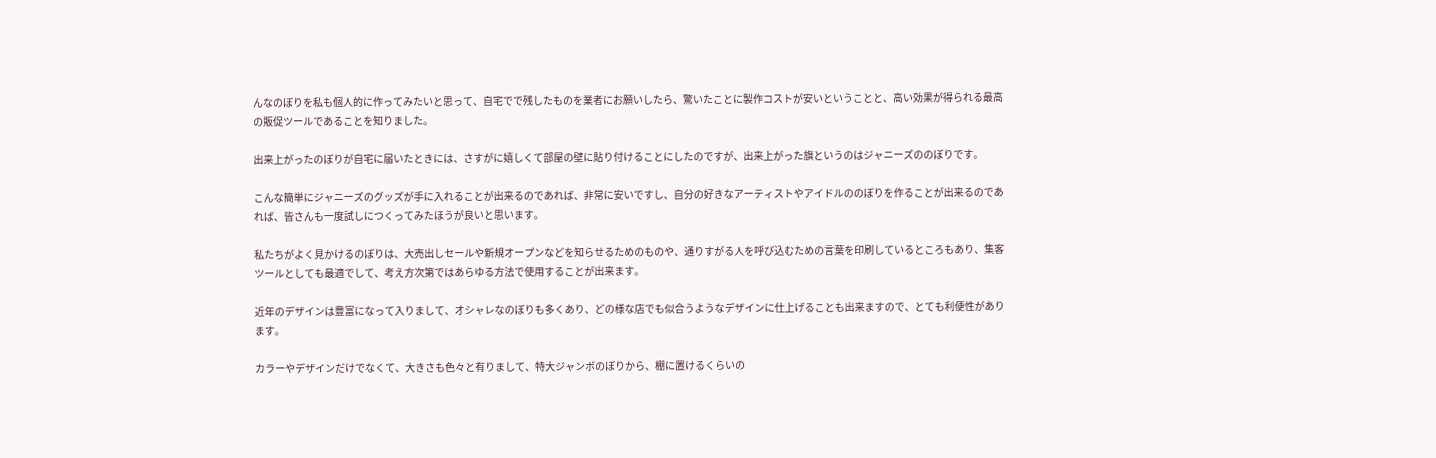んなのぼりを私も個人的に作ってみたいと思って、自宅でで残したものを業者にお願いしたら、驚いたことに製作コストが安いということと、高い効果が得られる最高の販促ツールであることを知りました。

出来上がったのぼりが自宅に届いたときには、さすがに嬉しくて部屋の壁に貼り付けることにしたのですが、出来上がった旗というのはジャニーズののぼりです。

こんな簡単にジャニーズのグッズが手に入れることが出来るのであれば、非常に安いですし、自分の好きなアーティストやアイドルののぼりを作ることが出来るのであれば、皆さんも一度試しにつくってみたほうが良いと思います。

私たちがよく見かけるのぼりは、大売出しセールや新規オープンなどを知らせるためのものや、通りすがる人を呼び込むための言葉を印刷しているところもあり、集客ツールとしても最適でして、考え方次第ではあらゆる方法で使用することが出来ます。

近年のデザインは豊富になって入りまして、オシャレなのぼりも多くあり、どの様な店でも似合うようなデザインに仕上げることも出来ますので、とても利便性があります。

カラーやデザインだけでなくて、大きさも色々と有りまして、特大ジャンボのぼりから、棚に置けるくらいの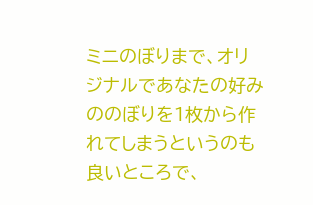ミニのぼりまで、オリジナルであなたの好みののぼりを1枚から作れてしまうというのも良いところで、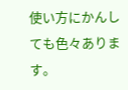使い方にかんしても色々あります。